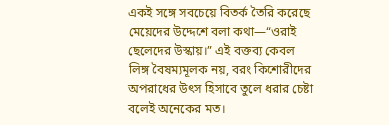একই সঙ্গে সবচেয়ে বিতর্ক তৈরি করেছে মেয়েদের উদ্দেশে বলা কথা—“ওরাই ছেলেদের উস্কায়।” এই বক্তব্য কেবল লিঙ্গ বৈষম্যমূলক নয়, বরং কিশোরীদের অপরাধের উৎস হিসাবে তুলে ধরার চেষ্টা বলেই অনেকের মত।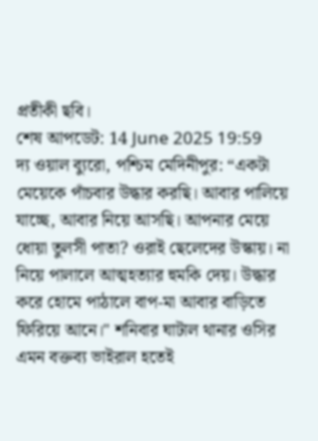প্রতীকী ছবি।
শেষ আপডেট: 14 June 2025 19:59
দ্য ওয়াল ব্যুরো, পশ্চিম মেদিনীপুর: “একটা মেয়েকে পাঁচবার উদ্ধার করছি। আবার পালিয়ে যাচ্ছে, আবার নিয়ে আসছি। আপনার মেয়ে ধোয়া তুলসী পাতা? ওরাই ছেলেদের উস্কায়। না নিয়ে পালালে আত্মহত্যার হুমকি দেয়। উদ্ধার করে হোমে পাঠালে বাপ-মা আবার বাড়িতে ফিরিয়ে আনে।" শনিবার ঘাটাল থানার ওসির এমন বক্তব্য ভাইরাল হতেই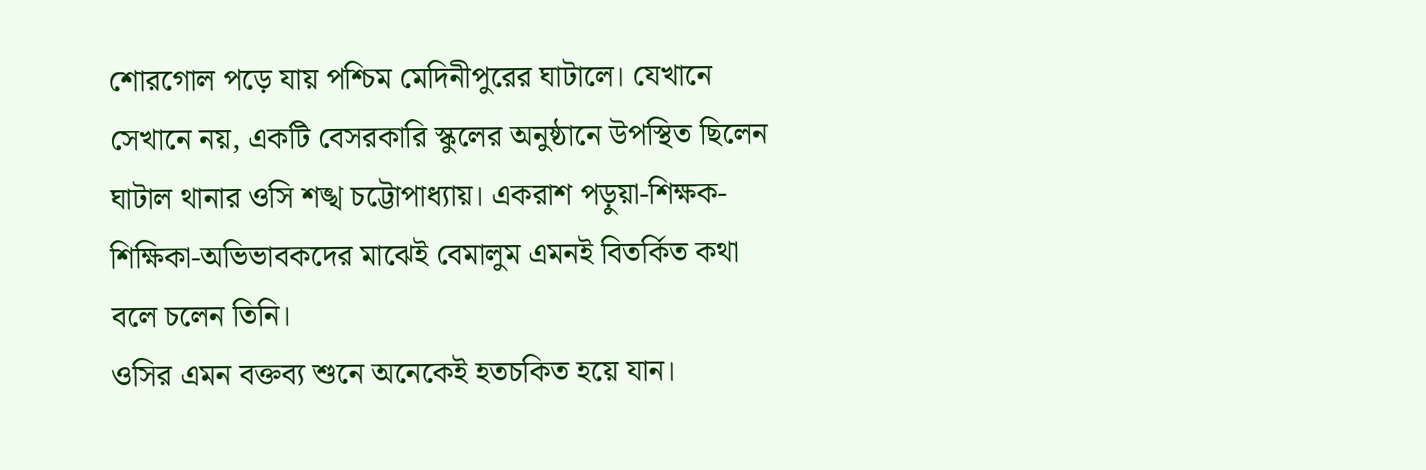শোরগোল পড়ে যায় পশ্চিম মেদিনীপুরের ঘাটালে। যেখানে সেখানে নয়, একটি বেসরকারি স্কুলের অনুষ্ঠানে উপস্থিত ছিলেন ঘাটাল থানার ওসি শঙ্খ চট্টোপাধ্যায়। একরাশ পড়ুয়া-শিক্ষক-শিক্ষিকা-অভিভাবকদের মাঝেই বেমালুম এমনই বিতর্কিত কথা বলে চলেন তিনি।
ওসির এমন বক্তব্য শুনে অনেকেই হতচকিত হয়ে যান।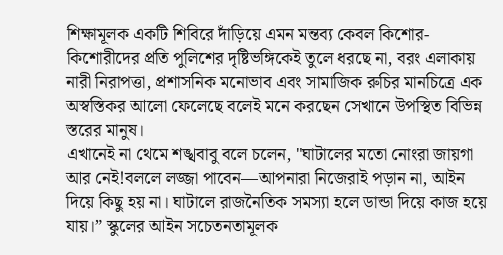শিক্ষামূলক একটি শিবিরে দাঁড়িয়ে এমন মন্তব্য কেবল কিশোর-কিশোরীদের প্রতি পুলিশের দৃষ্টিভঙ্গিকেই তুলে ধরছে না, বরং এলাকায় নারী নিরাপত্তা, প্রশাসনিক মনোভাব এবং সামাজিক রুচির মানচিত্রে এক অস্বস্তিকর আলো ফেলেছে বলেই মনে করছেন সেখানে উপস্থিত বিভিন্ন স্তরের মানুষ।
এখানেই না থেমে শঙ্খবাবু বলে চলেন, "ঘাটালের মতো নোংরা জায়গা আর নেই!বললে লজ্জা পাবেন—আপনারা নিজেরাই পড়ান না, আইন দিয়ে কিছু হয় না। ঘাটালে রাজনৈতিক সমস্যা হলে ডান্ডা দিয়ে কাজ হয়ে যায়।” স্কুলের আইন সচেতনতামূলক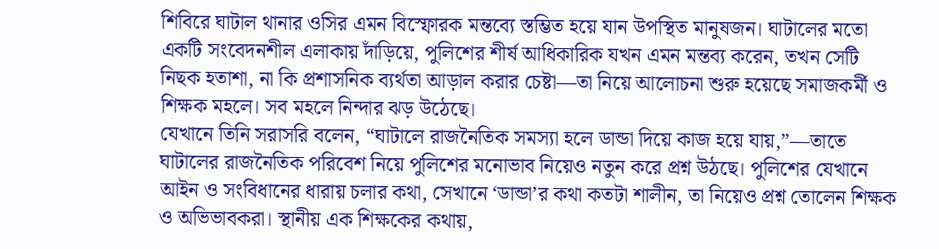শিবিরে ঘাটাল থানার ওসির এমন বিস্ফোরক মন্তব্যে স্তম্ভিত হয়ে যান উপস্থিত মানুষজন। ঘাটালের মতো একটি সংবেদনশীল এলাকায় দাঁড়িয়ে, পুলিশের শীর্ষ আধিকারিক যখন এমন মন্তব্য করেন, তখন সেটি নিছক হতাশা, না কি প্রশাসনিক ব্যর্থতা আড়াল করার চেষ্টা—তা নিয়ে আলোচনা শুরু হয়েছে সমাজকর্মী ও শিক্ষক মহলে। সব মহলে নিন্দার ঝড় উঠেছে।
যেখানে তিনি সরাসরি বলেন, “ঘাটালে রাজনৈতিক সমস্যা হলে ডান্ডা দিয়ে কাজ হয়ে যায়,”—তাতে ঘাটালের রাজনৈতিক পরিবেশ নিয়ে পুলিশের মনোভাব নিয়েও নতুন করে প্রশ্ন উঠছে। পুলিশের যেখানে আইন ও সংবিধানের ধারায় চলার কথা, সেখানে ‘ডান্ডা’র কথা কতটা শালীন, তা নিয়েও প্রশ্ন তোলেন শিক্ষক ও অভিভাবকরা। স্থানীয় এক শিক্ষকের কথায়,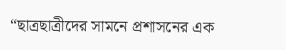“ছাত্রছাত্রীদের সামনে প্রশাসনের এক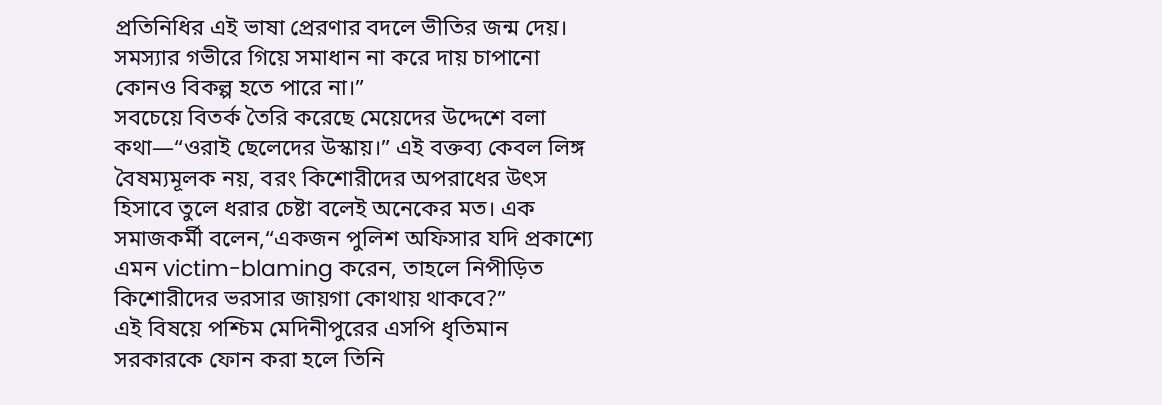প্রতিনিধির এই ভাষা প্রেরণার বদলে ভীতির জন্ম দেয়। সমস্যার গভীরে গিয়ে সমাধান না করে দায় চাপানো কোনও বিকল্প হতে পারে না।”
সবচেয়ে বিতর্ক তৈরি করেছে মেয়েদের উদ্দেশে বলা কথা—“ওরাই ছেলেদের উস্কায়।” এই বক্তব্য কেবল লিঙ্গ বৈষম্যমূলক নয়, বরং কিশোরীদের অপরাধের উৎস হিসাবে তুলে ধরার চেষ্টা বলেই অনেকের মত। এক সমাজকর্মী বলেন,“একজন পুলিশ অফিসার যদি প্রকাশ্যে এমন victim-blaming করেন, তাহলে নিপীড়িত কিশোরীদের ভরসার জায়গা কোথায় থাকবে?”
এই বিষয়ে পশ্চিম মেদিনীপুরের এসপি ধৃতিমান সরকারকে ফোন করা হলে তিনি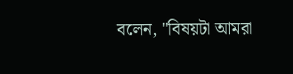বলেন, "বিষয়টা আমরা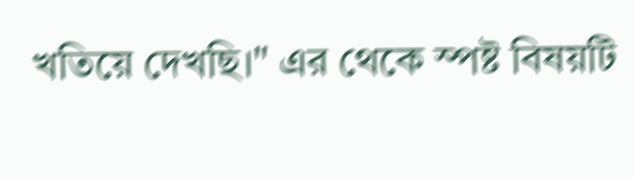খতিয়ে দেখছি।" এর থেকে স্পষ্ট বিষয়টি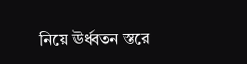নিয়ে ঊর্ধ্বতন স্তরে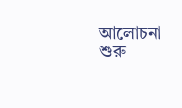আলোচনা শুরু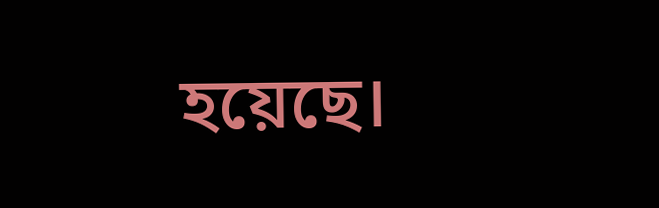হয়েছে।